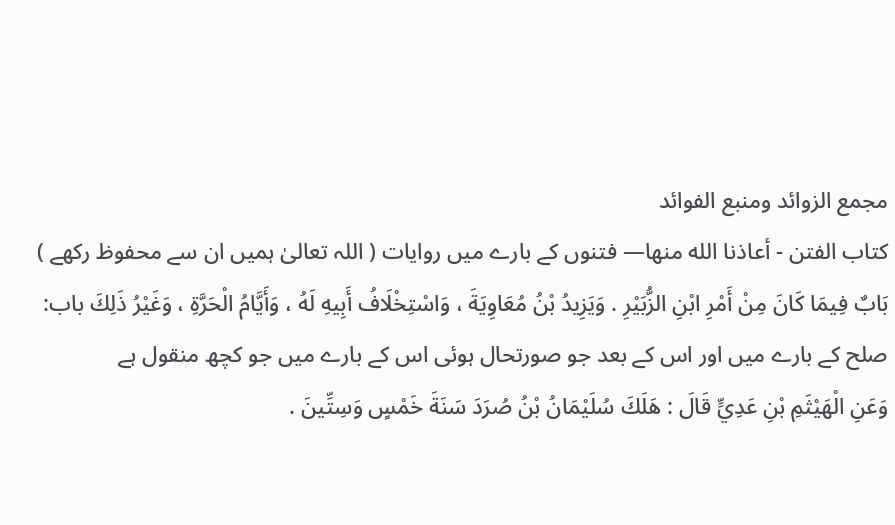مجمع الزوائد ومنبع الفوائد
كتاب الفتن - أعاذنا الله منها— فتنوں کے بارے میں روایات ( اللہ تعالیٰ ہمیں ان سے محفوظ رکھے )
بَابٌ فِيمَا كَانَ مِنْ أَمْرِ ابْنِ الزُّبَيْرِ . وَيَزِيدُ بْنُ مُعَاوِيَةَ ، وَاسْتِخْلَافُ أَبِيهِ لَهُ ، وَأَيَّامُ الْحَرَّةِ ، وَغَيْرُ ذَلِكَ باب: صلح کے بارے میں اور اس کے بعد جو صورتحال ہوئی اس کے بارے میں جو کچھ منقول ہے
وَعَنِ الْهَيْثَمِ بْنِ عَدِيٍّ قَالَ : هَلَكَ سُلَيْمَانُ بْنُ صُرَدَ سَنَةَ خَمْسٍ وَسِتِّينَ .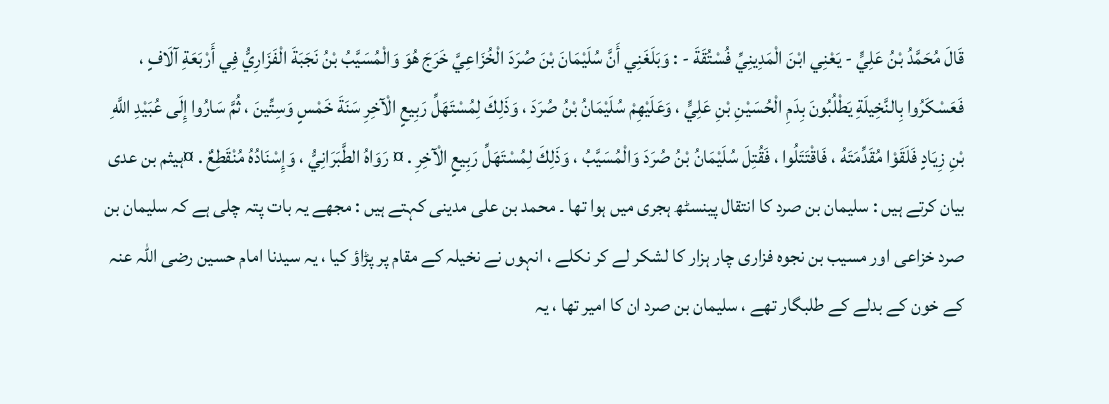قَالَ مُحَمَّدُ بْنُ عَلِيٍّ - يَعْنِي ابْنَ الْمَدِينِيِّ فُسْتُقَةَ - : وَبَلَغَنِي أَنَّ سُلَيْمَانَ بْنَ صُرَدَ الْخُزَاعِيَّ خَرَجَ هُوَ وَالْمُسَيَّبُ بْنُ نَجَبَةَ الْفَزَارِيُّ فِي أَرْبَعَةِ آلَافٍ ، فَعَسْكَرُوا بِالنَّخِيلَةِ يَطْلُبُونَ بِدَمِ الْحُسَيْنِ بْنِ عَلِيٍّ ، وَعَلَيْهِمْ سُلَيْمَانُ بْنُ صُرَدَ ، وَذَلِكَ لِمُسْتَهَلِّ رَبِيعٍ الْآخِرِ سَنَةَ خَمْسٍ وَسِتِّينَ ، ثُمَّ سَارُوا إِلَى عُبَيْدِ اللَّهِ بْنِ زِيَادٍ فَلَقَوْا مُقَدِّمَتَهُ ، فَاقْتَتَلُوا ، فَقُتِلَ سُلَيْمَانُ بْنُ صُرَدَ وَالْمُسَيَّبُ ، وَذَلِكَ لِمُسْتَهَلِّ رَبِيعٍ الْآخِرِ . ¤ رَوَاهُ الطَّبَرَانِيُّ ، وَإِسْنَادُهُ مُنْقَطِعٌ . ¤ہیثم بن عدی بیان کرتے ہیں : سلیمان بن صرد کا انتقال پینسٹھ ہجری میں ہوا تھا ۔ محمد بن علی مدینی کہتے ہیں : مجھے یہ بات پتہ چلی ہے کہ سلیمان بن صرد خزاعی اور مسیب بن نجوہ فزاری چار ہزار کا لشکر لے کر نکلے ، انہوں نے نخیلہ کے مقام پر پڑاؤ کیا ، یہ سیدنا امام حسین رضی اللہ عنہ کے خون کے بدلے کے طلبگار تھے ، سلیمان بن صرد ان کا امیر تھا ، یہ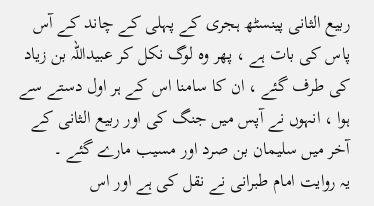ربیع الثانی پینسٹھ ہجری کے پہلی کے چاند کے آس پاس کی بات ہے ، پھر وہ لوگ نکل کر عبیداللہ بن زیاد کی طرف گئے ، ان کا سامنا اس کے ہر اول دستے سے ہوا ، انہوں نے آپس میں جنگ کی اور ربیع الثانی کے آخر میں سلیمان بن صرد اور مسیب مارے گئے ۔
یہ روایت امام طبرانی نے نقل کی ہے اور اس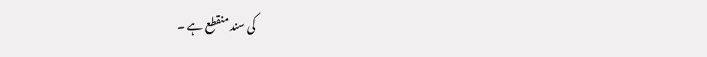کی سند منقطع ہے ۔